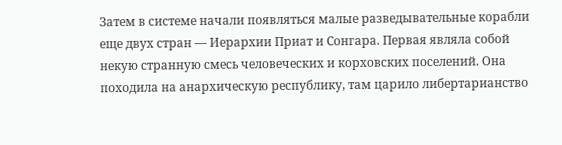Затем в системе начали появляться малые разведывательные корабли еще двух стран — Иерархии Приат и Сонгара. Первая являла собой некую странную смесь человеческих и корховских поселений. Она походила на анархическую республику, там царило либертарианство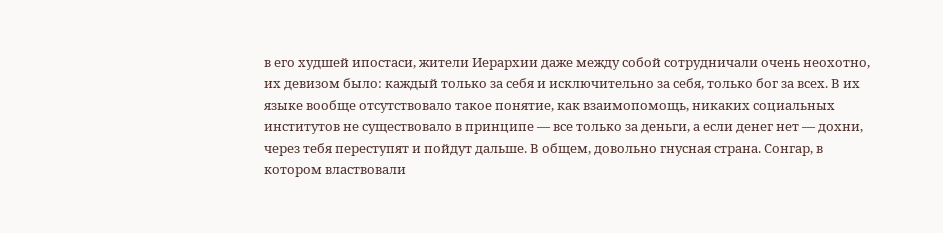в его худшей ипостаси, жители Иерархии даже между собой сотрудничали очень неохотно, их девизом было: каждый только за себя и исключительно за себя, только бог за всех. В их языке вообще отсутствовало такое понятие, как взаимопомощь, никаких социальных институтов не существовало в принципе — все только за деньги, а если денег нет — дохни, через тебя переступят и пойдут дальше. В общем, довольно гнусная страна. Сонгар, в котором властвовали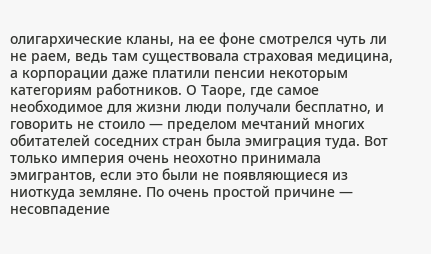олигархические кланы, на ее фоне смотрелся чуть ли не раем, ведь там существовала страховая медицина, а корпорации даже платили пенсии некоторым категориям работников. О Таоре, где самое необходимое для жизни люди получали бесплатно, и говорить не стоило — пределом мечтаний многих обитателей соседних стран была эмиграция туда. Вот только империя очень неохотно принимала эмигрантов, если это были не появляющиеся из ниоткуда земляне. По очень простой причине — несовпадение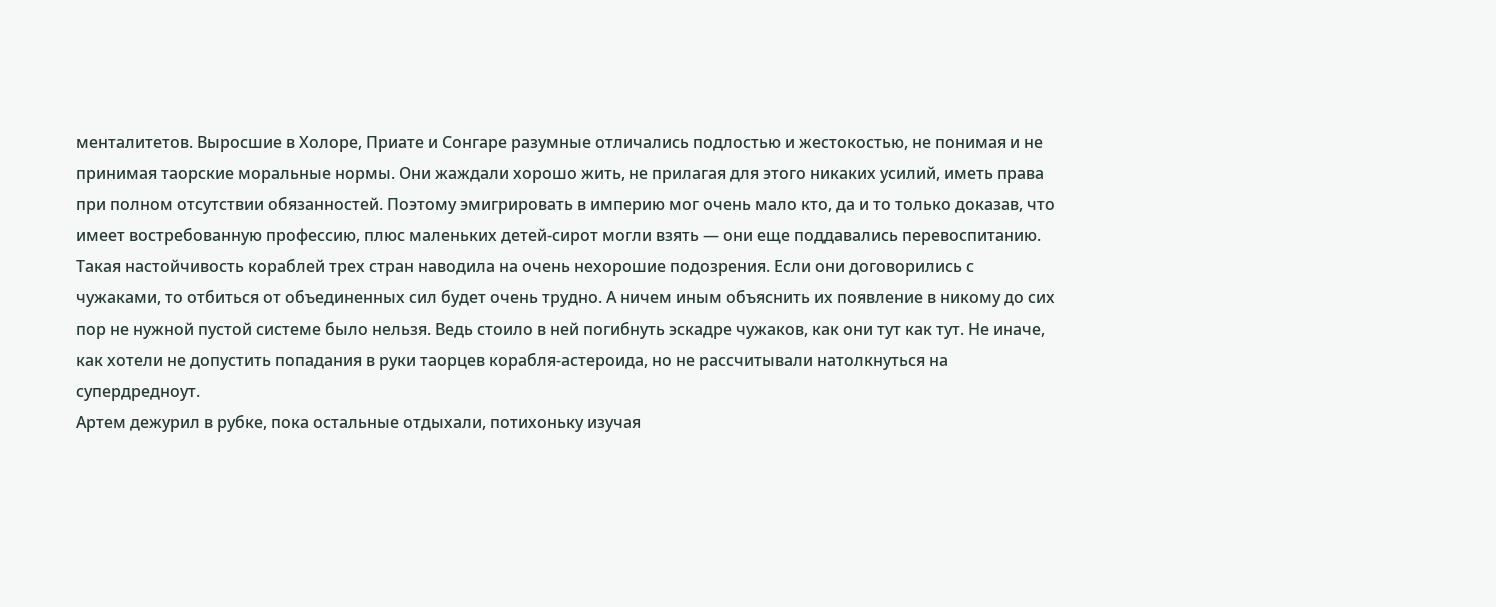менталитетов. Выросшие в Холоре, Приате и Сонгаре разумные отличались подлостью и жестокостью, не понимая и не принимая таорские моральные нормы. Они жаждали хорошо жить, не прилагая для этого никаких усилий, иметь права при полном отсутствии обязанностей. Поэтому эмигрировать в империю мог очень мало кто, да и то только доказав, что имеет востребованную профессию, плюс маленьких детей-сирот могли взять — они еще поддавались перевоспитанию.
Такая настойчивость кораблей трех стран наводила на очень нехорошие подозрения. Если они договорились с чужаками, то отбиться от объединенных сил будет очень трудно. А ничем иным объяснить их появление в никому до сих пор не нужной пустой системе было нельзя. Ведь стоило в ней погибнуть эскадре чужаков, как они тут как тут. Не иначе, как хотели не допустить попадания в руки таорцев корабля-астероида, но не рассчитывали натолкнуться на супердредноут.
Артем дежурил в рубке, пока остальные отдыхали, потихоньку изучая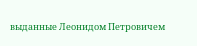выданные Леонидом Петровичем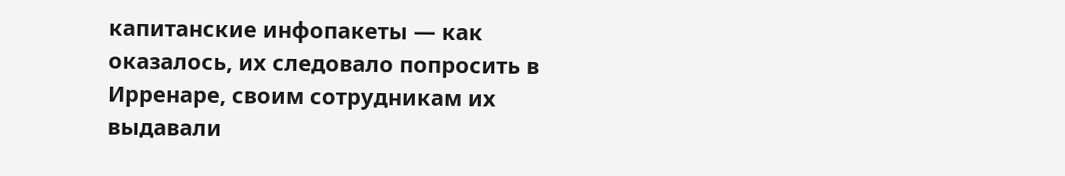капитанские инфопакеты — как оказалось, их следовало попросить в Ирренаре, своим сотрудникам их выдавали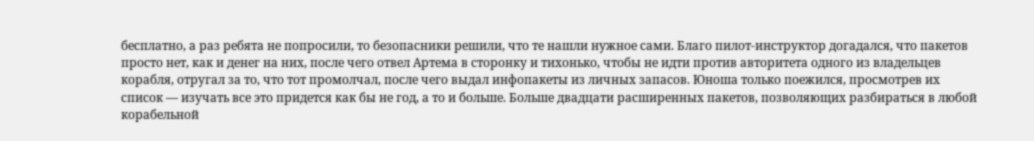бесплатно, а раз ребята не попросили, то безопасники решили, что те нашли нужное сами. Благо пилот-инструктор догадался, что пакетов просто нет, как и денег на них, после чего отвел Артема в сторонку и тихонько, чтобы не идти против авторитета одного из владельцев корабля, отругал за то, что тот промолчал, после чего выдал инфопакеты из личных запасов. Юноша только поежился, просмотрев их список — изучать все это придется как бы не год, а то и больше. Больше двадцати расширенных пакетов, позволяющих разбираться в любой корабельной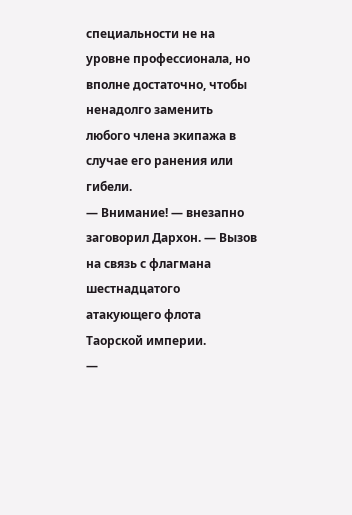специальности не на уровне профессионала, но вполне достаточно, чтобы ненадолго заменить любого члена экипажа в случае его ранения или гибели.
— Внимание! — внезапно заговорил Дархон. — Вызов на связь с флагмана шестнадцатого атакующего флота Таорской империи.
—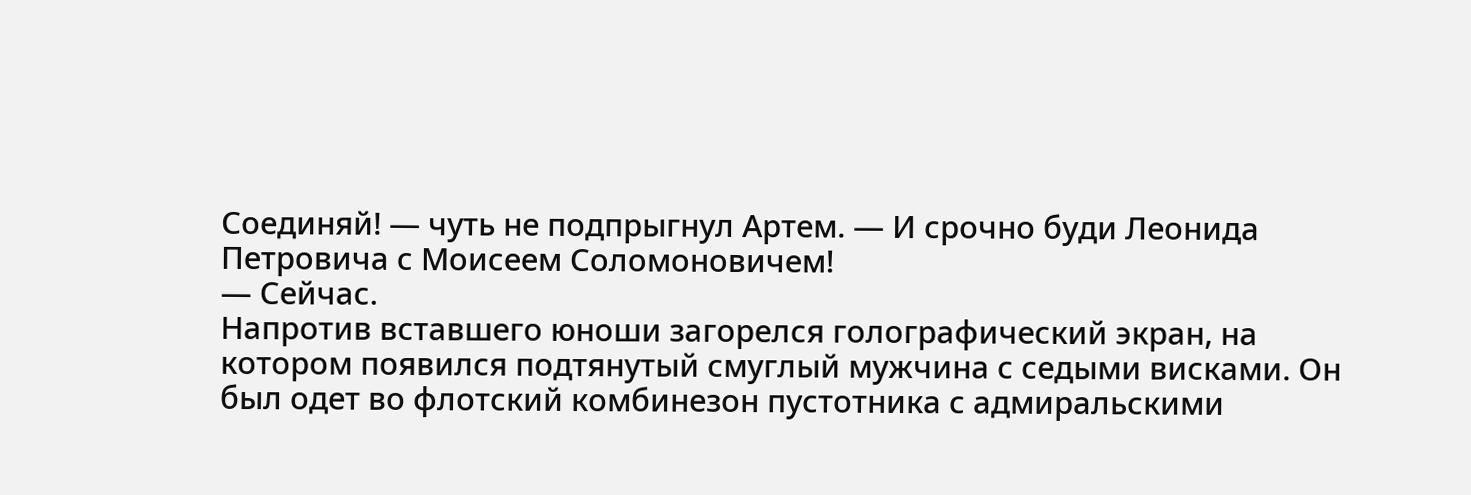Соединяй! — чуть не подпрыгнул Артем. — И срочно буди Леонида Петровича с Моисеем Соломоновичем!
— Сейчас.
Напротив вставшего юноши загорелся голографический экран, на котором появился подтянутый смуглый мужчина с седыми висками. Он был одет во флотский комбинезон пустотника с адмиральскими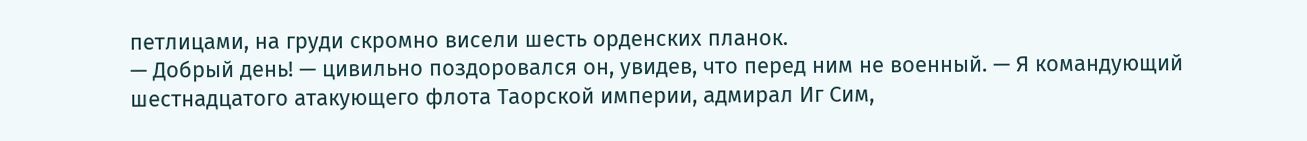петлицами, на груди скромно висели шесть орденских планок.
— Добрый день! — цивильно поздоровался он, увидев, что перед ним не военный. — Я командующий шестнадцатого атакующего флота Таорской империи, адмирал Иг Сим,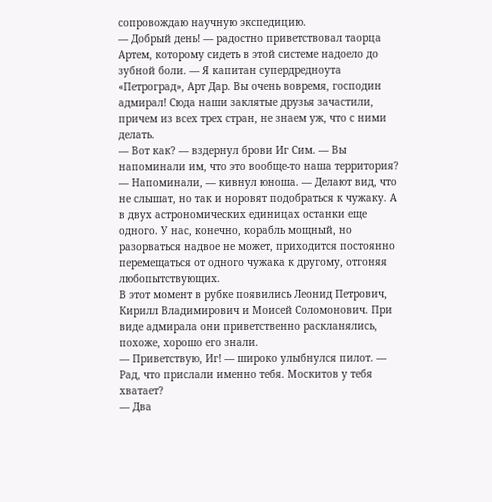сопровождаю научную экспедицию.
— Добрый день! — радостно приветствовал таорца Артем, которому сидеть в этой системе надоело до зубной боли. — Я капитан супердредноута «Петроград», Арт Дар. Вы очень вовремя, господин адмирал! Сюда наши заклятые друзья зачастили, причем из всех трех стран, не знаем уж, что с ними делать.
— Вот как? — вздернул брови Иг Сим. — Вы напоминали им, что это вообще-то наша территория?
— Напоминали, — кивнул юноша. — Делают вид, что не слышат, но так и норовят подобраться к чужаку. А в двух астрономических единицах останки еще одного. У нас, конечно, корабль мощный, но разорваться надвое не может, приходится постоянно перемещаться от одного чужака к другому, отгоняя любопытствующих.
В этот момент в рубке появились Леонид Петрович, Кирилл Владимирович и Моисей Соломонович. При виде адмирала они приветственно раскланялись, похоже, хорошо его знали.
— Приветствую, Иг! — широко улыбнулся пилот. — Рад, что прислали именно тебя. Москитов у тебя хватает?
— Два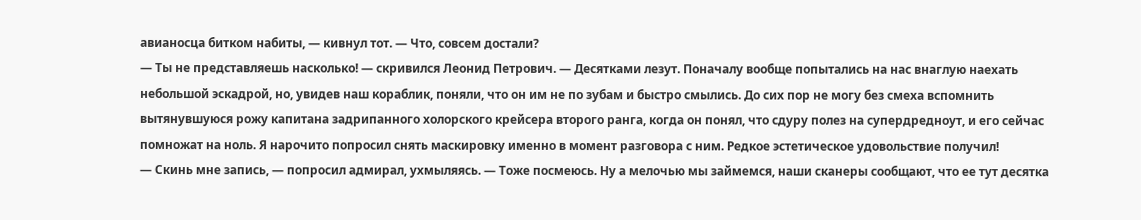авианосца битком набиты, — кивнул тот. — Что, совсем достали?
— Ты не представляешь насколько! — скривился Леонид Петрович. — Десятками лезут. Поначалу вообще попытались на нас внаглую наехать небольшой эскадрой, но, увидев наш кораблик, поняли, что он им не по зубам и быстро смылись. До сих пор не могу без смеха вспомнить вытянувшуюся рожу капитана задрипанного холорского крейсера второго ранга, когда он понял, что сдуру полез на супердредноут, и его сейчас помножат на ноль. Я нарочито попросил снять маскировку именно в момент разговора с ним. Редкое эстетическое удовольствие получил!
— Скинь мне запись, — попросил адмирал, ухмыляясь. — Тоже посмеюсь. Ну а мелочью мы займемся, наши сканеры сообщают, что ее тут десятка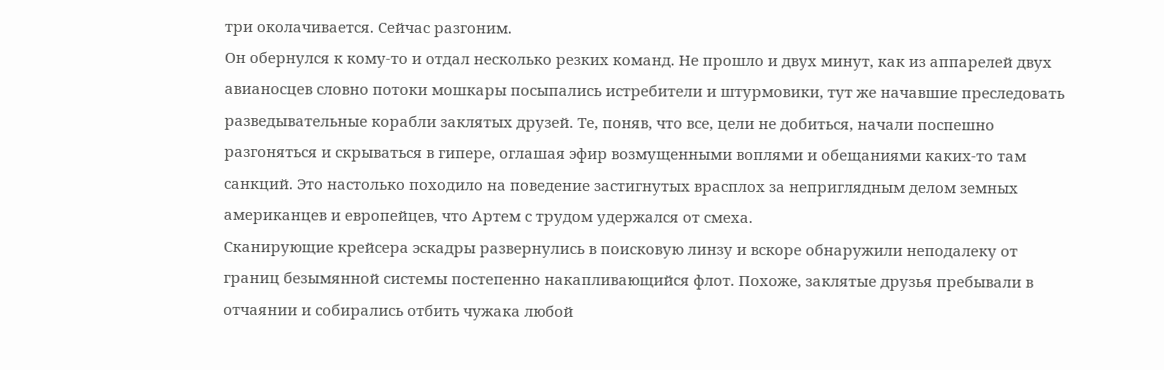три околачивается. Сейчас разгоним.
Он обернулся к кому-то и отдал несколько резких команд. Не прошло и двух минут, как из аппарелей двух авианосцев словно потоки мошкары посыпались истребители и штурмовики, тут же начавшие преследовать разведывательные корабли заклятых друзей. Те, поняв, что все, цели не добиться, начали поспешно разгоняться и скрываться в гипере, оглашая эфир возмущенными воплями и обещаниями каких-то там санкций. Это настолько походило на поведение застигнутых врасплох за неприглядным делом земных американцев и европейцев, что Артем с трудом удержался от смеха.
Сканирующие крейсера эскадры развернулись в поисковую линзу и вскоре обнаружили неподалеку от границ безымянной системы постепенно накапливающийся флот. Похоже, заклятые друзья пребывали в отчаянии и собирались отбить чужака любой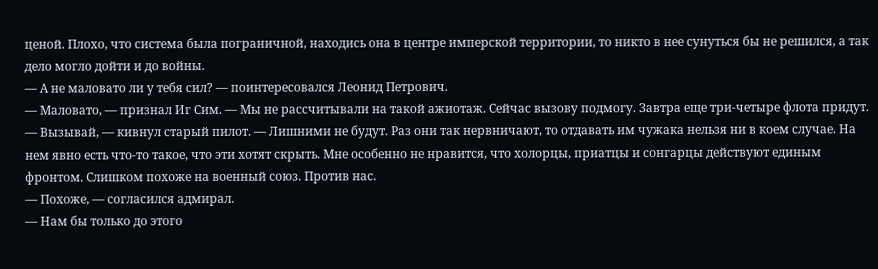ценой. Плохо, что система была пограничной, находись она в центре имперской территории, то никто в нее сунуться бы не решился, а так дело могло дойти и до войны.
— А не маловато ли у тебя сил? — поинтересовался Леонид Петрович.
— Маловато, — признал Иг Сим. — Мы не рассчитывали на такой ажиотаж. Сейчас вызову подмогу. Завтра еще три-четыре флота придут.
— Вызывай, — кивнул старый пилот. — Лишними не будут. Раз они так нервничают, то отдавать им чужака нельзя ни в коем случае. На нем явно есть что-то такое, что эти хотят скрыть. Мне особенно не нравится, что холорцы, приатцы и сонгарцы действуют единым фронтом. Слишком похоже на военный союз. Против нас.
— Похоже, — согласился адмирал.
— Нам бы только до этого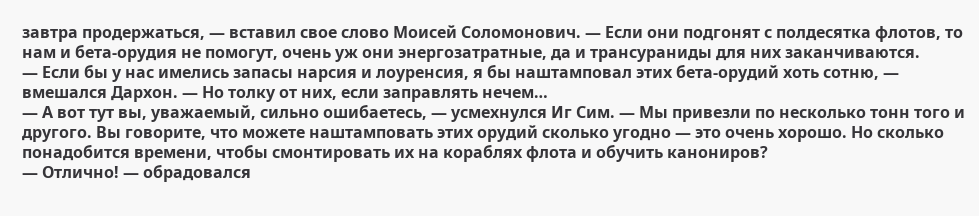завтра продержаться, — вставил свое слово Моисей Соломонович. — Если они подгонят с полдесятка флотов, то нам и бета-орудия не помогут, очень уж они энергозатратные, да и трансураниды для них заканчиваются.
— Если бы у нас имелись запасы нарсия и лоуренсия, я бы наштамповал этих бета-орудий хоть сотню, — вмешался Дархон. — Но толку от них, если заправлять нечем…
— А вот тут вы, уважаемый, сильно ошибаетесь, — усмехнулся Иг Сим. — Мы привезли по несколько тонн того и другого. Вы говорите, что можете наштамповать этих орудий сколько угодно — это очень хорошо. Но сколько понадобится времени, чтобы смонтировать их на кораблях флота и обучить канониров?
— Отлично! — обрадовался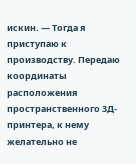искин. — Тогда я приступаю к производству. Передаю координаты расположения пространственного 3Д-принтера, к нему желательно не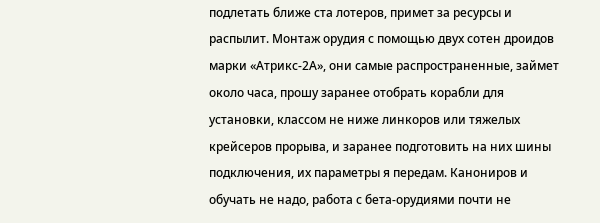подлетать ближе ста лотеров, примет за ресурсы и распылит. Монтаж орудия с помощью двух сотен дроидов марки «Атрикс-2А», они самые распространенные, займет около часа, прошу заранее отобрать корабли для установки, классом не ниже линкоров или тяжелых крейсеров прорыва, и заранее подготовить на них шины подключения, их параметры я передам. Канониров и обучать не надо, работа с бета-орудиями почти не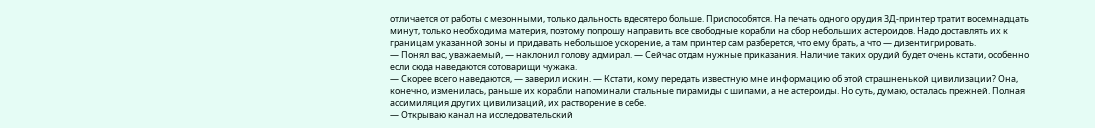отличается от работы с мезонными, только дальность вдесятеро больше. Приспособятся. На печать одного орудия 3Д-принтер тратит восемнадцать минут, только необходима материя, поэтому попрошу направить все свободные корабли на сбор небольших астероидов. Надо доставлять их к границам указанной зоны и придавать небольшое ускорение, а там принтер сам разберется, что ему брать, а что — дизентигрировать.
— Понял вас, уважаемый, — наклонил голову адмирал. — Сейчас отдам нужные приказания. Наличие таких орудий будет очень кстати, особенно если сюда наведаются сотоварищи чужака.
— Скорее всего наведаются, — заверил искин. — Кстати, кому передать известную мне информацию об этой страшненькой цивилизации? Она, конечно, изменилась, раньше их корабли напоминали стальные пирамиды с шипами, а не астероиды. Но суть, думаю, осталась прежней. Полная ассимиляция других цивилизаций, их растворение в себе.
— Открываю канал на исследовательский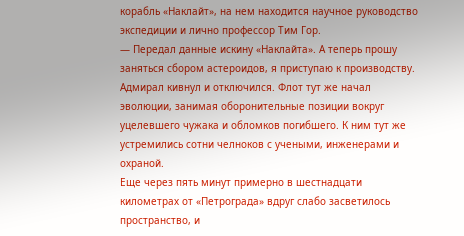корабль «Наклайт», на нем находится научное руководство экспедиции и лично профессор Тим Гор.
— Передал данные искину «Наклайта». А теперь прошу заняться сбором астероидов, я приступаю к производству.
Адмирал кивнул и отключился. Флот тут же начал эволюции, занимая оборонительные позиции вокруг уцелевшего чужака и обломков погибшего. К ним тут же устремились сотни челноков с учеными, инженерами и охраной.
Еще через пять минут примерно в шестнадцати километрах от «Петрограда» вдруг слабо засветилось пространство, и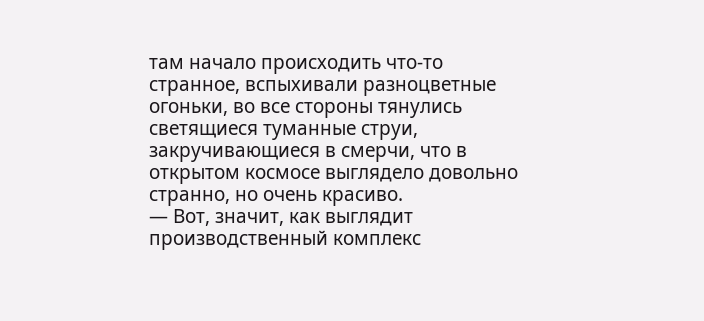там начало происходить что-то странное, вспыхивали разноцветные огоньки, во все стороны тянулись светящиеся туманные струи, закручивающиеся в смерчи, что в открытом космосе выглядело довольно странно, но очень красиво.
— Вот, значит, как выглядит производственный комплекс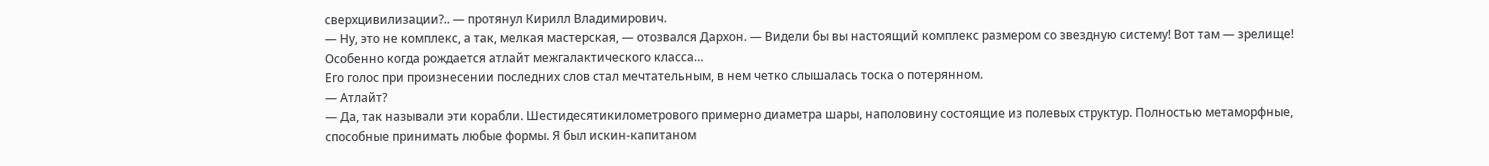сверхцивилизации?.. — протянул Кирилл Владимирович.
— Ну, это не комплекс, а так, мелкая мастерская, — отозвался Дархон. — Видели бы вы настоящий комплекс размером со звездную систему! Вот там — зрелище! Особенно когда рождается атлайт межгалактического класса…
Его голос при произнесении последних слов стал мечтательным, в нем четко слышалась тоска о потерянном.
— Атлайт?
— Да, так называли эти корабли. Шестидесятикилометрового примерно диаметра шары, наполовину состоящие из полевых структур. Полностью метаморфные, способные принимать любые формы. Я был искин-капитаном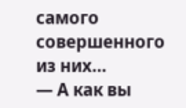самого совершенного из них…
— А как вы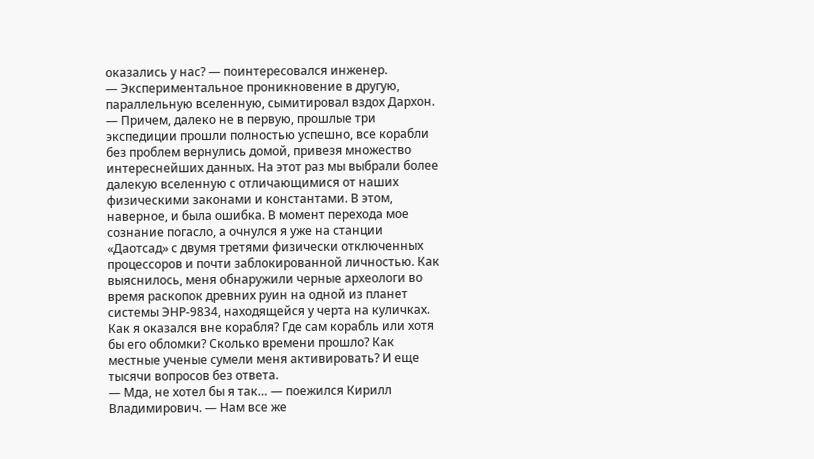оказались у нас? — поинтересовался инженер.
— Экспериментальное проникновение в другую, параллельную вселенную, сымитировал вздох Дархон. — Причем, далеко не в первую, прошлые три экспедиции прошли полностью успешно, все корабли без проблем вернулись домой, привезя множество интереснейших данных. На этот раз мы выбрали более далекую вселенную с отличающимися от наших физическими законами и константами. В этом, наверное, и была ошибка. В момент перехода мое сознание погасло, а очнулся я уже на станции «Даотсад» с двумя третями физически отключенных процессоров и почти заблокированной личностью. Как выяснилось, меня обнаружили черные археологи во время раскопок древних руин на одной из планет системы ЭНР-9834, находящейся у черта на куличках. Как я оказался вне корабля? Где сам корабль или хотя бы его обломки? Сколько времени прошло? Как местные ученые сумели меня активировать? И еще тысячи вопросов без ответа.
— Мда, не хотел бы я так… — поежился Кирилл Владимирович. — Нам все же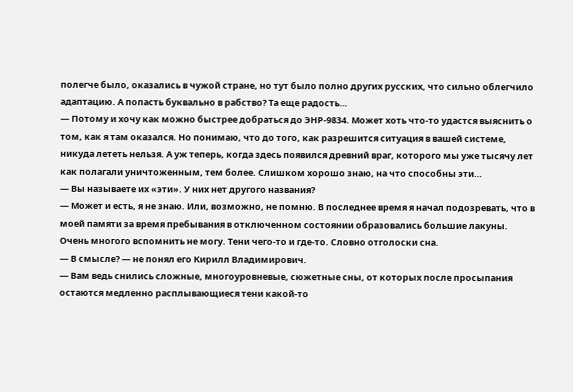полегче было, оказались в чужой стране, но тут было полно других русских, что сильно облегчило адаптацию. А попасть буквально в рабство? Та еще радость…
— Потому и хочу как можно быстрее добраться до ЭНР-9834. Может хоть что-то удастся выяснить о том, как я там оказался. Но понимаю, что до того, как разрешится ситуация в вашей системе, никуда лететь нельзя. А уж теперь, когда здесь появился древний враг, которого мы уже тысячу лет как полагали уничтоженным, тем более. Слишком хорошо знаю, на что способны эти…
— Вы называете их «эти». У них нет другого названия?
— Может и есть, я не знаю. Или, возможно, не помню. В последнее время я начал подозревать, что в моей памяти за время пребывания в отключенном состоянии образовались большие лакуны. Очень многого вспомнить не могу. Тени чего-то и где-то. Словно отголоски сна.
— В смысле? — не понял его Кирилл Владимирович.
— Вам ведь снились сложные, многоуровневые, сюжетные сны, от которых после просыпания остаются медленно расплывающиеся тени какой-то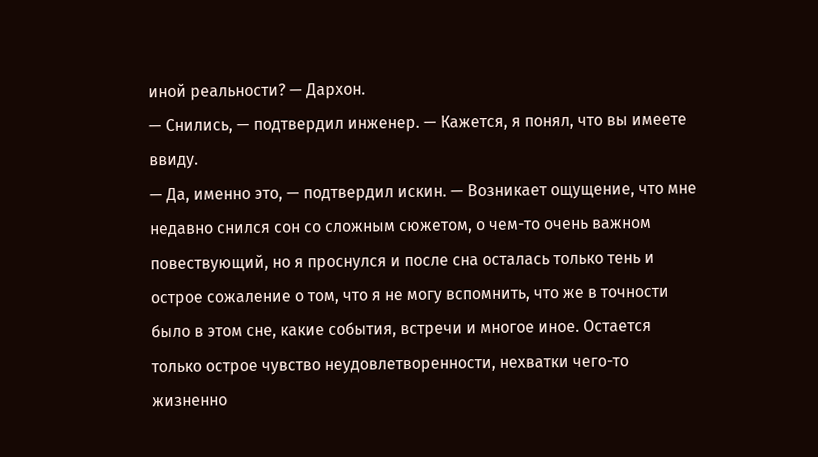иной реальности? — Дархон.
— Снились, — подтвердил инженер. — Кажется, я понял, что вы имеете ввиду.
— Да, именно это, — подтвердил искин. — Возникает ощущение, что мне недавно снился сон со сложным сюжетом, о чем-то очень важном повествующий, но я проснулся и после сна осталась только тень и острое сожаление о том, что я не могу вспомнить, что же в точности было в этом сне, какие события, встречи и многое иное. Остается только острое чувство неудовлетворенности, нехватки чего-то жизненно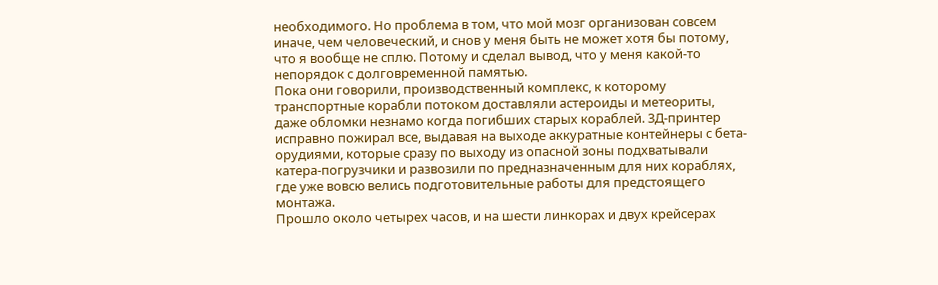необходимого. Но проблема в том, что мой мозг организован совсем иначе, чем человеческий, и снов у меня быть не может хотя бы потому, что я вообще не сплю. Потому и сделал вывод, что у меня какой-то непорядок с долговременной памятью.
Пока они говорили, производственный комплекс, к которому транспортные корабли потоком доставляли астероиды и метеориты, даже обломки незнамо когда погибших старых кораблей. 3Д-принтер исправно пожирал все, выдавая на выходе аккуратные контейнеры с бета-орудиями, которые сразу по выходу из опасной зоны подхватывали катера-погрузчики и развозили по предназначенным для них кораблях, где уже вовсю велись подготовительные работы для предстоящего монтажа.
Прошло около четырех часов, и на шести линкорах и двух крейсерах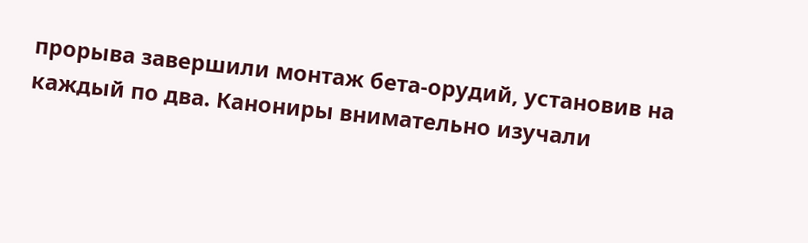прорыва завершили монтаж бета-орудий, установив на каждый по два. Канониры внимательно изучали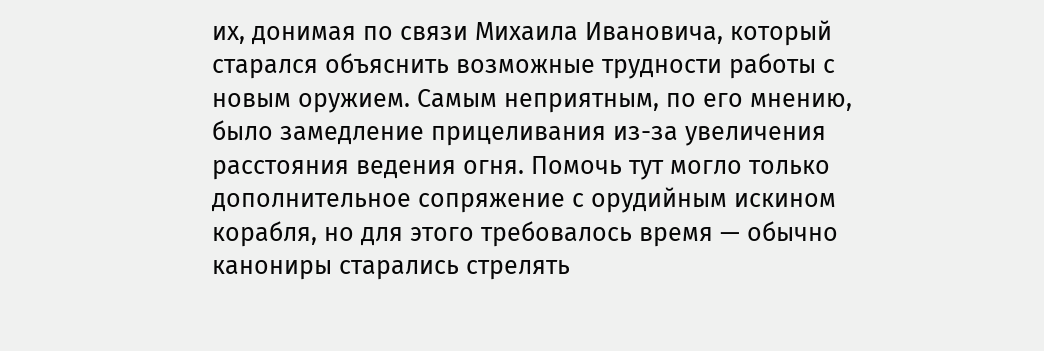их, донимая по связи Михаила Ивановича, который старался объяснить возможные трудности работы с новым оружием. Самым неприятным, по его мнению, было замедление прицеливания из-за увеличения расстояния ведения огня. Помочь тут могло только дополнительное сопряжение с орудийным искином корабля, но для этого требовалось время — обычно канониры старались стрелять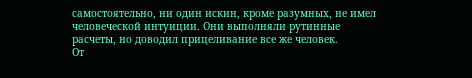самостоятельно, ни один искин, кроме разумных, не имел человеческой интуиции. Они выполняли рутинные расчеты, но доводил прицеливание все же человек.
От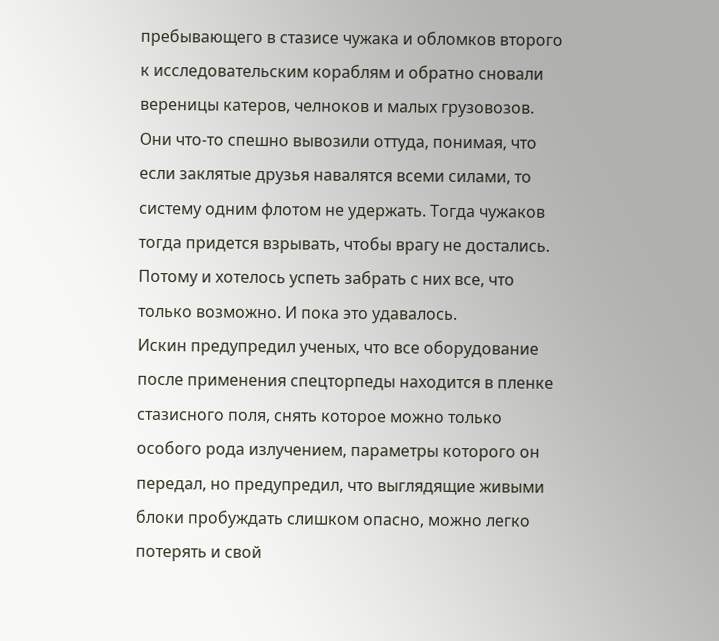пребывающего в стазисе чужака и обломков второго к исследовательским кораблям и обратно сновали вереницы катеров, челноков и малых грузовозов. Они что-то спешно вывозили оттуда, понимая, что если заклятые друзья навалятся всеми силами, то систему одним флотом не удержать. Тогда чужаков тогда придется взрывать, чтобы врагу не достались. Потому и хотелось успеть забрать с них все, что только возможно. И пока это удавалось.
Искин предупредил ученых, что все оборудование после применения спецторпеды находится в пленке стазисного поля, снять которое можно только особого рода излучением, параметры которого он передал, но предупредил, что выглядящие живыми блоки пробуждать слишком опасно, можно легко потерять и свой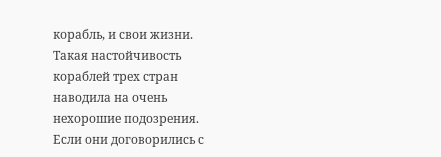корабль, и свои жизни.
Такая настойчивость кораблей трех стран наводила на очень нехорошие подозрения. Если они договорились с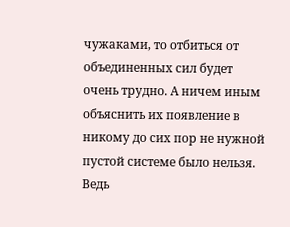чужаками, то отбиться от объединенных сил будет очень трудно. А ничем иным объяснить их появление в никому до сих пор не нужной пустой системе было нельзя. Ведь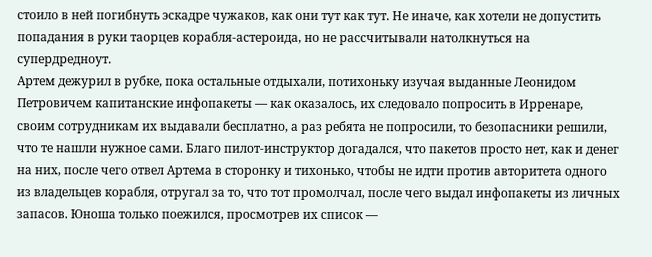стоило в ней погибнуть эскадре чужаков, как они тут как тут. Не иначе, как хотели не допустить попадания в руки таорцев корабля-астероида, но не рассчитывали натолкнуться на супердредноут.
Артем дежурил в рубке, пока остальные отдыхали, потихоньку изучая выданные Леонидом Петровичем капитанские инфопакеты — как оказалось, их следовало попросить в Ирренаре, своим сотрудникам их выдавали бесплатно, а раз ребята не попросили, то безопасники решили, что те нашли нужное сами. Благо пилот-инструктор догадался, что пакетов просто нет, как и денег на них, после чего отвел Артема в сторонку и тихонько, чтобы не идти против авторитета одного из владельцев корабля, отругал за то, что тот промолчал, после чего выдал инфопакеты из личных запасов. Юноша только поежился, просмотрев их список —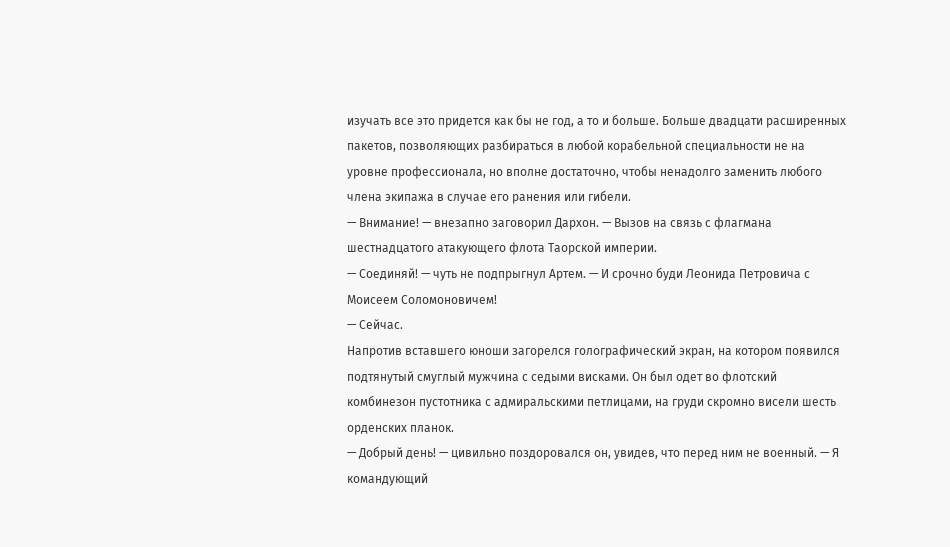изучать все это придется как бы не год, а то и больше. Больше двадцати расширенных пакетов, позволяющих разбираться в любой корабельной специальности не на уровне профессионала, но вполне достаточно, чтобы ненадолго заменить любого члена экипажа в случае его ранения или гибели.
— Внимание! — внезапно заговорил Дархон. — Вызов на связь с флагмана шестнадцатого атакующего флота Таорской империи.
— Соединяй! — чуть не подпрыгнул Артем. — И срочно буди Леонида Петровича с Моисеем Соломоновичем!
— Сейчас.
Напротив вставшего юноши загорелся голографический экран, на котором появился подтянутый смуглый мужчина с седыми висками. Он был одет во флотский комбинезон пустотника с адмиральскими петлицами, на груди скромно висели шесть орденских планок.
— Добрый день! — цивильно поздоровался он, увидев, что перед ним не военный. — Я командующий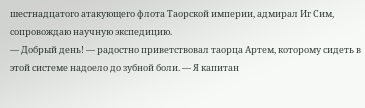шестнадцатого атакующего флота Таорской империи, адмирал Иг Сим, сопровождаю научную экспедицию.
— Добрый день! — радостно приветствовал таорца Артем, которому сидеть в этой системе надоело до зубной боли. — Я капитан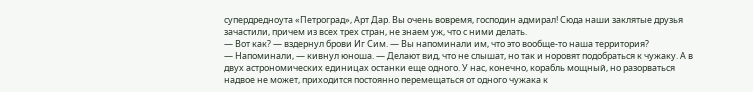супердредноута «Петроград», Арт Дар. Вы очень вовремя, господин адмирал! Сюда наши заклятые друзья зачастили, причем из всех трех стран, не знаем уж, что с ними делать.
— Вот как? — вздернул брови Иг Сим. — Вы напоминали им, что это вообще-то наша территория?
— Напоминали, — кивнул юноша. — Делают вид, что не слышат, но так и норовят подобраться к чужаку. А в двух астрономических единицах останки еще одного. У нас, конечно, корабль мощный, но разорваться надвое не может, приходится постоянно перемещаться от одного чужака к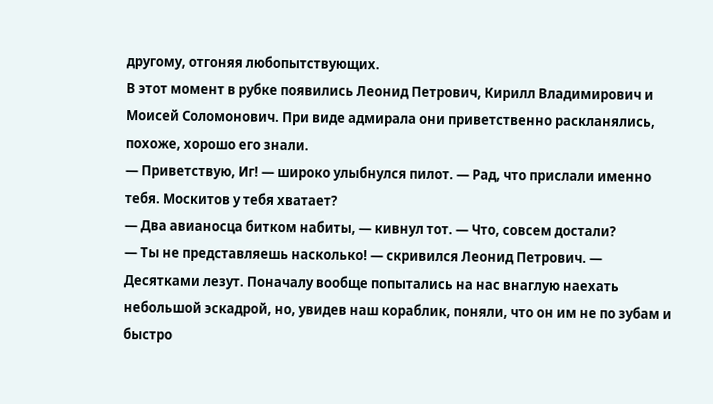другому, отгоняя любопытствующих.
В этот момент в рубке появились Леонид Петрович, Кирилл Владимирович и Моисей Соломонович. При виде адмирала они приветственно раскланялись, похоже, хорошо его знали.
— Приветствую, Иг! — широко улыбнулся пилот. — Рад, что прислали именно тебя. Москитов у тебя хватает?
— Два авианосца битком набиты, — кивнул тот. — Что, совсем достали?
— Ты не представляешь насколько! — скривился Леонид Петрович. — Десятками лезут. Поначалу вообще попытались на нас внаглую наехать небольшой эскадрой, но, увидев наш кораблик, поняли, что он им не по зубам и быстро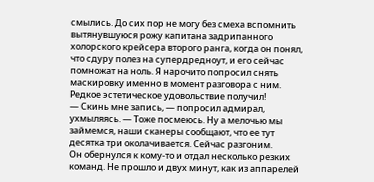смылись. До сих пор не могу без смеха вспомнить вытянувшуюся рожу капитана задрипанного холорского крейсера второго ранга, когда он понял, что сдуру полез на супердредноут, и его сейчас помножат на ноль. Я нарочито попросил снять маскировку именно в момент разговора с ним. Редкое эстетическое удовольствие получил!
— Скинь мне запись, — попросил адмирал, ухмыляясь. — Тоже посмеюсь. Ну а мелочью мы займемся, наши сканеры сообщают, что ее тут десятка три околачивается. Сейчас разгоним.
Он обернулся к кому-то и отдал несколько резких команд. Не прошло и двух минут, как из аппарелей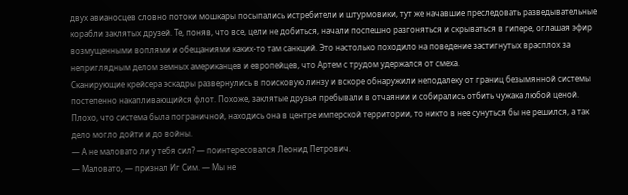двух авианосцев словно потоки мошкары посыпались истребители и штурмовики, тут же начавшие преследовать разведывательные корабли заклятых друзей. Те, поняв, что все, цели не добиться, начали поспешно разгоняться и скрываться в гипере, оглашая эфир возмущенными воплями и обещаниями каких-то там санкций. Это настолько походило на поведение застигнутых врасплох за неприглядным делом земных американцев и европейцев, что Артем с трудом удержался от смеха.
Сканирующие крейсера эскадры развернулись в поисковую линзу и вскоре обнаружили неподалеку от границ безымянной системы постепенно накапливающийся флот. Похоже, заклятые друзья пребывали в отчаянии и собирались отбить чужака любой ценой. Плохо, что система была пограничной, находись она в центре имперской территории, то никто в нее сунуться бы не решился, а так дело могло дойти и до войны.
— А не маловато ли у тебя сил? — поинтересовался Леонид Петрович.
— Маловато, — признал Иг Сим. — Мы не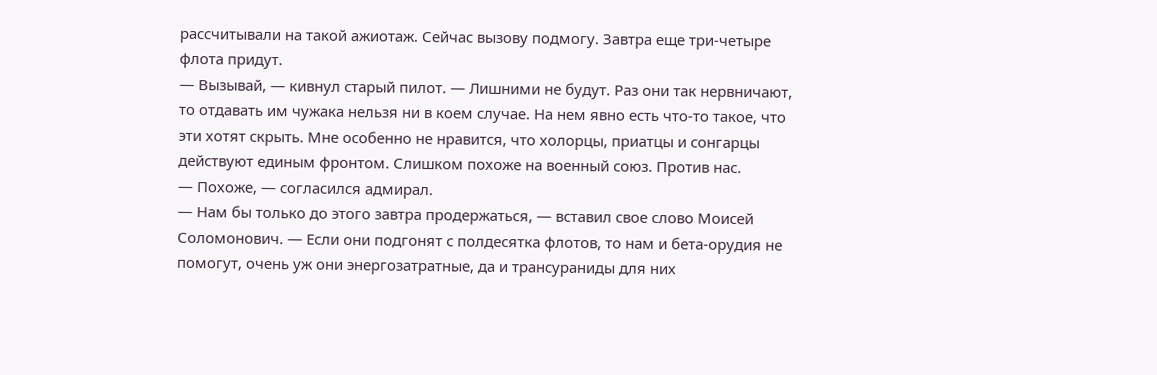рассчитывали на такой ажиотаж. Сейчас вызову подмогу. Завтра еще три-четыре флота придут.
— Вызывай, — кивнул старый пилот. — Лишними не будут. Раз они так нервничают, то отдавать им чужака нельзя ни в коем случае. На нем явно есть что-то такое, что эти хотят скрыть. Мне особенно не нравится, что холорцы, приатцы и сонгарцы действуют единым фронтом. Слишком похоже на военный союз. Против нас.
— Похоже, — согласился адмирал.
— Нам бы только до этого завтра продержаться, — вставил свое слово Моисей Соломонович. — Если они подгонят с полдесятка флотов, то нам и бета-орудия не помогут, очень уж они энергозатратные, да и трансураниды для них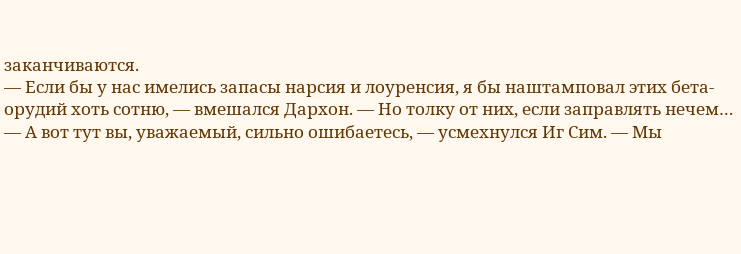заканчиваются.
— Если бы у нас имелись запасы нарсия и лоуренсия, я бы наштамповал этих бета-орудий хоть сотню, — вмешался Дархон. — Но толку от них, если заправлять нечем…
— А вот тут вы, уважаемый, сильно ошибаетесь, — усмехнулся Иг Сим. — Мы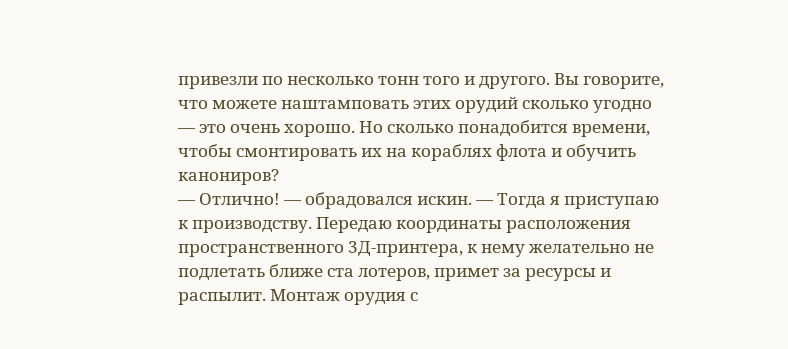привезли по несколько тонн того и другого. Вы говорите, что можете наштамповать этих орудий сколько угодно — это очень хорошо. Но сколько понадобится времени, чтобы смонтировать их на кораблях флота и обучить канониров?
— Отлично! — обрадовался искин. — Тогда я приступаю к производству. Передаю координаты расположения пространственного 3Д-принтера, к нему желательно не подлетать ближе ста лотеров, примет за ресурсы и распылит. Монтаж орудия с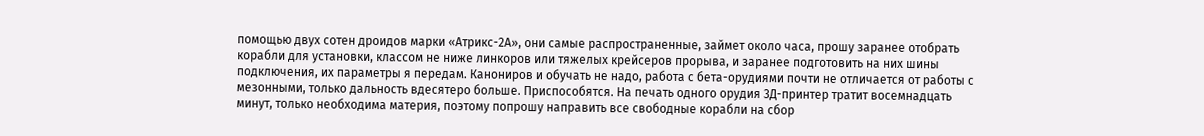помощью двух сотен дроидов марки «Атрикс-2А», они самые распространенные, займет около часа, прошу заранее отобрать корабли для установки, классом не ниже линкоров или тяжелых крейсеров прорыва, и заранее подготовить на них шины подключения, их параметры я передам. Канониров и обучать не надо, работа с бета-орудиями почти не отличается от работы с мезонными, только дальность вдесятеро больше. Приспособятся. На печать одного орудия 3Д-принтер тратит восемнадцать минут, только необходима материя, поэтому попрошу направить все свободные корабли на сбор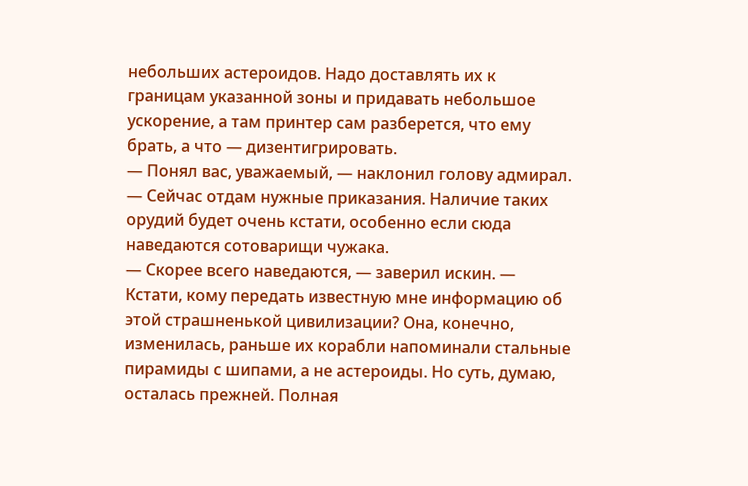небольших астероидов. Надо доставлять их к границам указанной зоны и придавать небольшое ускорение, а там принтер сам разберется, что ему брать, а что — дизентигрировать.
— Понял вас, уважаемый, — наклонил голову адмирал. — Сейчас отдам нужные приказания. Наличие таких орудий будет очень кстати, особенно если сюда наведаются сотоварищи чужака.
— Скорее всего наведаются, — заверил искин. — Кстати, кому передать известную мне информацию об этой страшненькой цивилизации? Она, конечно, изменилась, раньше их корабли напоминали стальные пирамиды с шипами, а не астероиды. Но суть, думаю, осталась прежней. Полная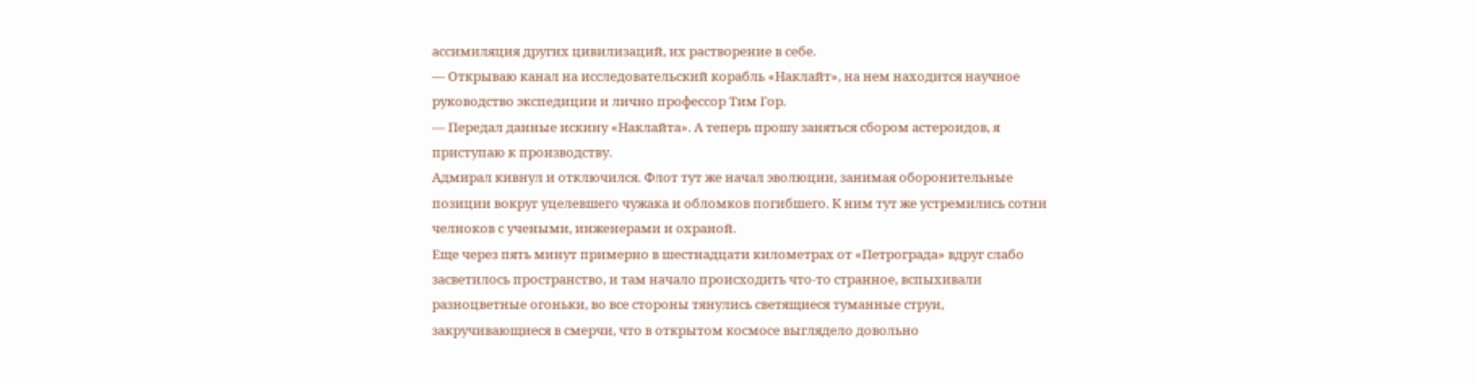ассимиляция других цивилизаций, их растворение в себе.
— Открываю канал на исследовательский корабль «Наклайт», на нем находится научное руководство экспедиции и лично профессор Тим Гор.
— Передал данные искину «Наклайта». А теперь прошу заняться сбором астероидов, я приступаю к производству.
Адмирал кивнул и отключился. Флот тут же начал эволюции, занимая оборонительные позиции вокруг уцелевшего чужака и обломков погибшего. К ним тут же устремились сотни челноков с учеными, инженерами и охраной.
Еще через пять минут примерно в шестнадцати километрах от «Петрограда» вдруг слабо засветилось пространство, и там начало происходить что-то странное, вспыхивали разноцветные огоньки, во все стороны тянулись светящиеся туманные струи, закручивающиеся в смерчи, что в открытом космосе выглядело довольно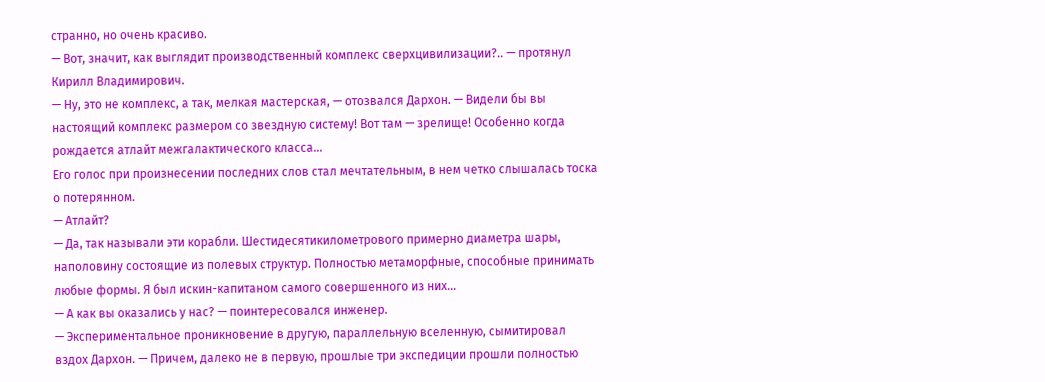странно, но очень красиво.
— Вот, значит, как выглядит производственный комплекс сверхцивилизации?.. — протянул Кирилл Владимирович.
— Ну, это не комплекс, а так, мелкая мастерская, — отозвался Дархон. — Видели бы вы настоящий комплекс размером со звездную систему! Вот там — зрелище! Особенно когда рождается атлайт межгалактического класса…
Его голос при произнесении последних слов стал мечтательным, в нем четко слышалась тоска о потерянном.
— Атлайт?
— Да, так называли эти корабли. Шестидесятикилометрового примерно диаметра шары, наполовину состоящие из полевых структур. Полностью метаморфные, способные принимать любые формы. Я был искин-капитаном самого совершенного из них…
— А как вы оказались у нас? — поинтересовался инженер.
— Экспериментальное проникновение в другую, параллельную вселенную, сымитировал вздох Дархон. — Причем, далеко не в первую, прошлые три экспедиции прошли полностью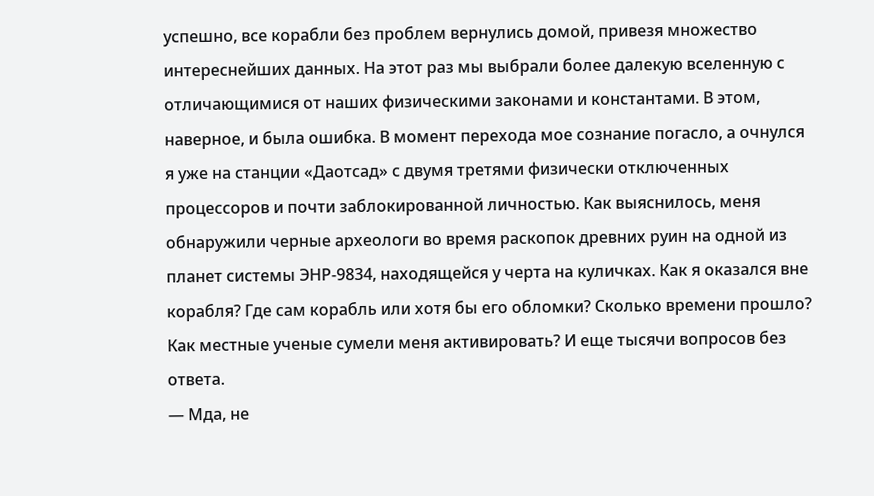успешно, все корабли без проблем вернулись домой, привезя множество интереснейших данных. На этот раз мы выбрали более далекую вселенную с отличающимися от наших физическими законами и константами. В этом, наверное, и была ошибка. В момент перехода мое сознание погасло, а очнулся я уже на станции «Даотсад» с двумя третями физически отключенных процессоров и почти заблокированной личностью. Как выяснилось, меня обнаружили черные археологи во время раскопок древних руин на одной из планет системы ЭНР-9834, находящейся у черта на куличках. Как я оказался вне корабля? Где сам корабль или хотя бы его обломки? Сколько времени прошло? Как местные ученые сумели меня активировать? И еще тысячи вопросов без ответа.
— Мда, не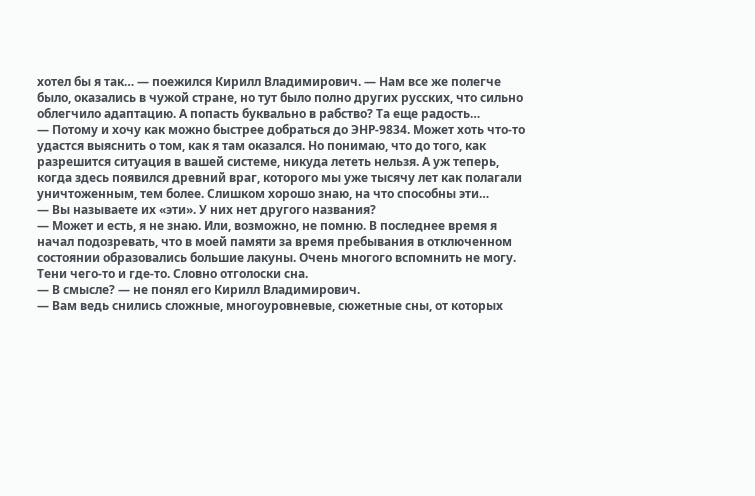хотел бы я так… — поежился Кирилл Владимирович. — Нам все же полегче было, оказались в чужой стране, но тут было полно других русских, что сильно облегчило адаптацию. А попасть буквально в рабство? Та еще радость…
— Потому и хочу как можно быстрее добраться до ЭНР-9834. Может хоть что-то удастся выяснить о том, как я там оказался. Но понимаю, что до того, как разрешится ситуация в вашей системе, никуда лететь нельзя. А уж теперь, когда здесь появился древний враг, которого мы уже тысячу лет как полагали уничтоженным, тем более. Слишком хорошо знаю, на что способны эти…
— Вы называете их «эти». У них нет другого названия?
— Может и есть, я не знаю. Или, возможно, не помню. В последнее время я начал подозревать, что в моей памяти за время пребывания в отключенном состоянии образовались большие лакуны. Очень многого вспомнить не могу. Тени чего-то и где-то. Словно отголоски сна.
— В смысле? — не понял его Кирилл Владимирович.
— Вам ведь снились сложные, многоуровневые, сюжетные сны, от которых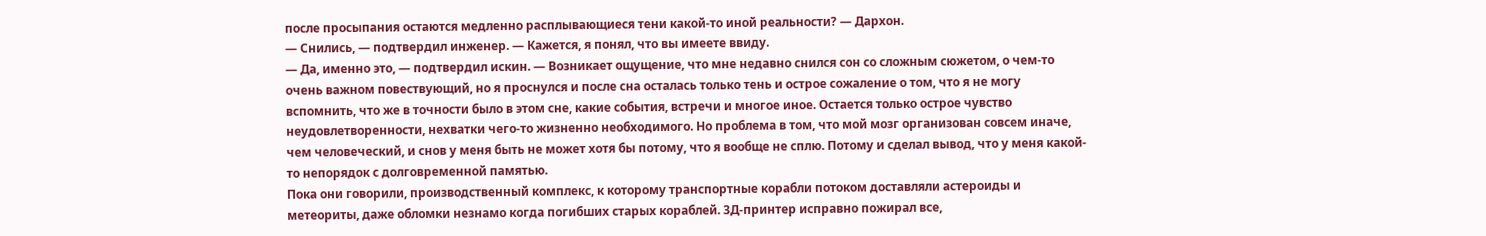после просыпания остаются медленно расплывающиеся тени какой-то иной реальности? — Дархон.
— Снились, — подтвердил инженер. — Кажется, я понял, что вы имеете ввиду.
— Да, именно это, — подтвердил искин. — Возникает ощущение, что мне недавно снился сон со сложным сюжетом, о чем-то очень важном повествующий, но я проснулся и после сна осталась только тень и острое сожаление о том, что я не могу вспомнить, что же в точности было в этом сне, какие события, встречи и многое иное. Остается только острое чувство неудовлетворенности, нехватки чего-то жизненно необходимого. Но проблема в том, что мой мозг организован совсем иначе, чем человеческий, и снов у меня быть не может хотя бы потому, что я вообще не сплю. Потому и сделал вывод, что у меня какой-то непорядок с долговременной памятью.
Пока они говорили, производственный комплекс, к которому транспортные корабли потоком доставляли астероиды и метеориты, даже обломки незнамо когда погибших старых кораблей. 3Д-принтер исправно пожирал все,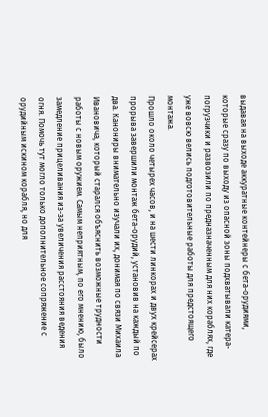выдавая на выходе аккуратные контейнеры с бета-орудиями, которые сразу по выходу из опасной зоны подхватывали катера-погрузчики и развозили по предназначенным для них кораблях, где уже вовсю велись подготовительные работы для предстоящего монтажа.
Прошло около четырех часов, и на шести линкорах и двух крейсерах прорыва завершили монтаж бета-орудий, установив на каждый по два. Канониры внимательно изучали их, донимая по связи Михаила Ивановича, который старался объяснить возможные трудности работы с новым оружием. Самым неприятным, по его мнению, было замедление прицеливания из-за увеличения расстояния ведения огня. Помочь тут могло только дополнительное сопряжение с орудийным искином корабля, но для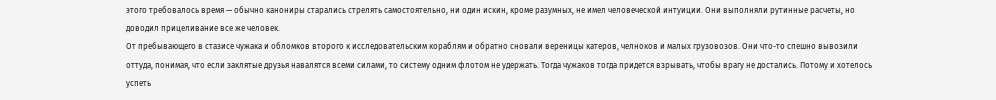этого требовалось время — обычно канониры старались стрелять самостоятельно, ни один искин, кроме разумных, не имел человеческой интуиции. Они выполняли рутинные расчеты, но доводил прицеливание все же человек.
От пребывающего в стазисе чужака и обломков второго к исследовательским кораблям и обратно сновали вереницы катеров, челноков и малых грузовозов. Они что-то спешно вывозили оттуда, понимая, что если заклятые друзья навалятся всеми силами, то систему одним флотом не удержать. Тогда чужаков тогда придется взрывать, чтобы врагу не достались. Потому и хотелось успеть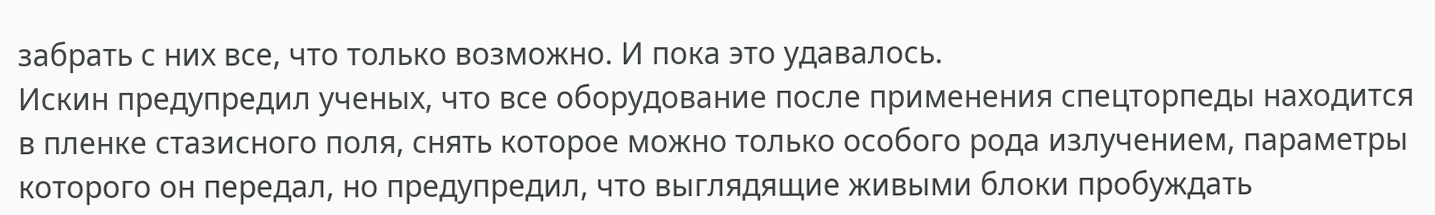забрать с них все, что только возможно. И пока это удавалось.
Искин предупредил ученых, что все оборудование после применения спецторпеды находится в пленке стазисного поля, снять которое можно только особого рода излучением, параметры которого он передал, но предупредил, что выглядящие живыми блоки пробуждать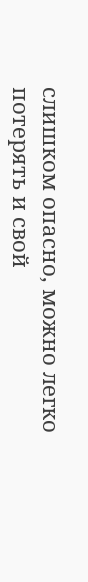слишком опасно, можно легко потерять и свой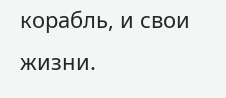корабль, и свои жизни.